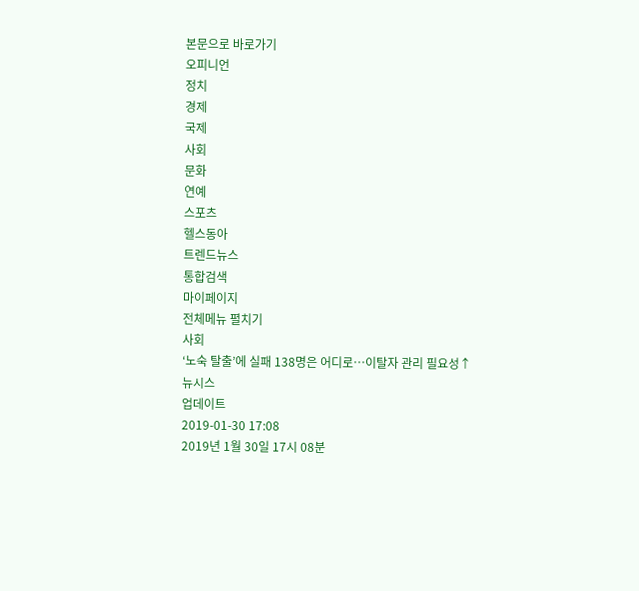본문으로 바로가기
오피니언
정치
경제
국제
사회
문화
연예
스포츠
헬스동아
트렌드뉴스
통합검색
마이페이지
전체메뉴 펼치기
사회
‘노숙 탈출’에 실패 138명은 어디로…이탈자 관리 필요성↑
뉴시스
업데이트
2019-01-30 17:08
2019년 1월 30일 17시 08분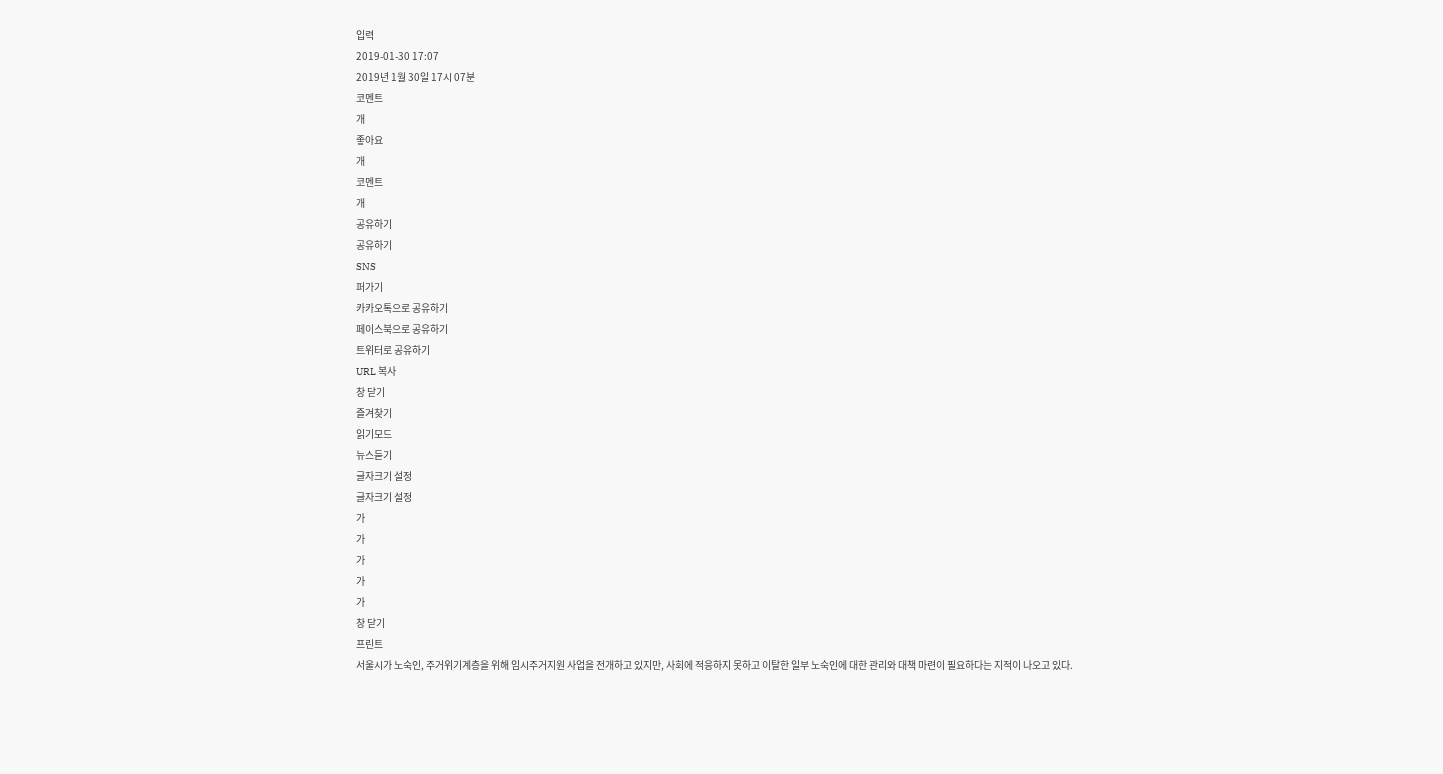입력
2019-01-30 17:07
2019년 1월 30일 17시 07분
코멘트
개
좋아요
개
코멘트
개
공유하기
공유하기
SNS
퍼가기
카카오톡으로 공유하기
페이스북으로 공유하기
트위터로 공유하기
URL 복사
창 닫기
즐겨찾기
읽기모드
뉴스듣기
글자크기 설정
글자크기 설정
가
가
가
가
가
창 닫기
프린트
서울시가 노숙인, 주거위기계층을 위해 임시주거지원 사업을 전개하고 있지만, 사회에 적응하지 못하고 이탈한 일부 노숙인에 대한 관리와 대책 마련이 필요하다는 지적이 나오고 있다.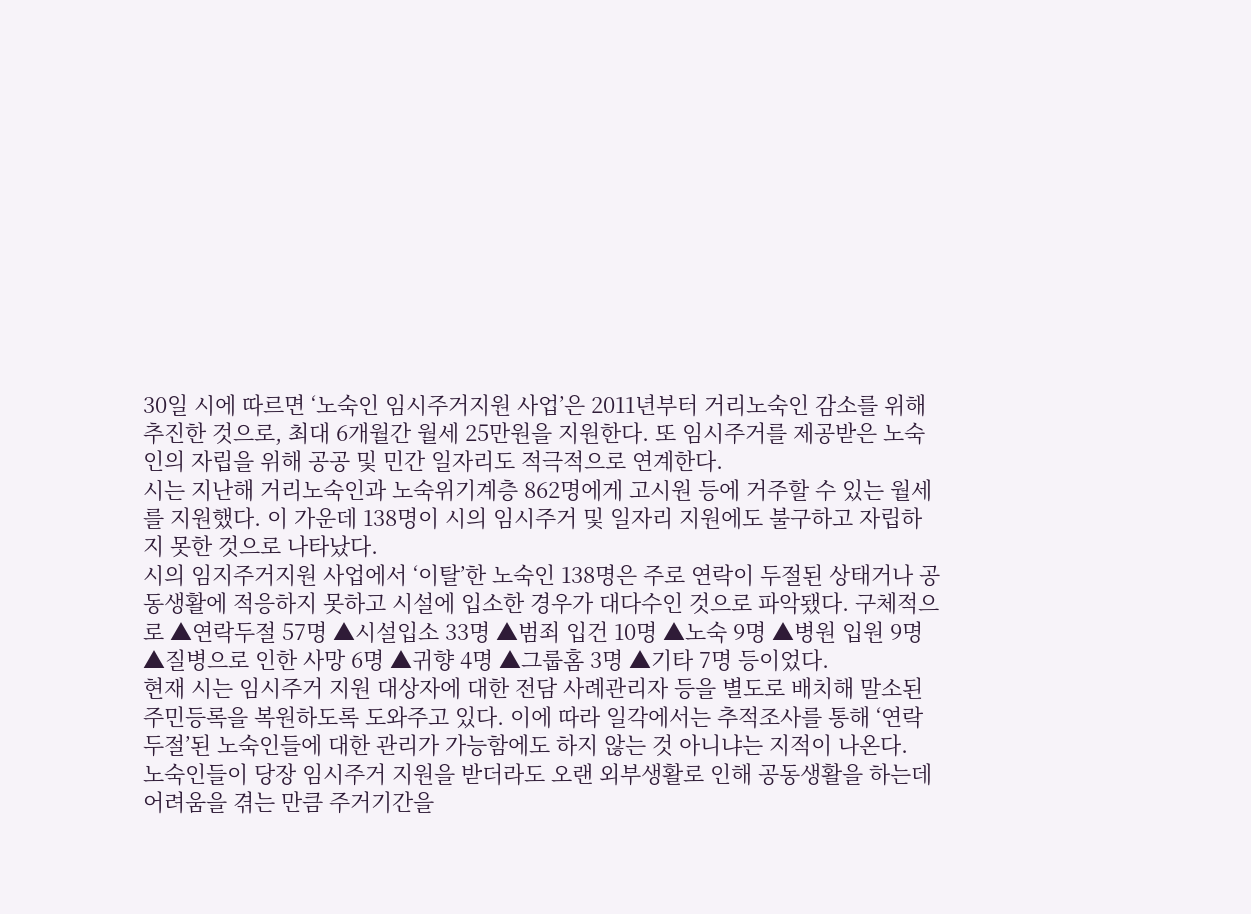30일 시에 따르면 ‘노숙인 임시주거지원 사업’은 2011년부터 거리노숙인 감소를 위해 추진한 것으로, 최대 6개월간 월세 25만원을 지원한다. 또 임시주거를 제공받은 노숙인의 자립을 위해 공공 및 민간 일자리도 적극적으로 연계한다.
시는 지난해 거리노숙인과 노숙위기계층 862명에게 고시원 등에 거주할 수 있는 월세를 지원했다. 이 가운데 138명이 시의 임시주거 및 일자리 지원에도 불구하고 자립하지 못한 것으로 나타났다.
시의 임지주거지원 사업에서 ‘이탈’한 노숙인 138명은 주로 연락이 두절된 상태거나 공동생활에 적응하지 못하고 시설에 입소한 경우가 대다수인 것으로 파악됐다. 구체적으로 ▲연락두절 57명 ▲시설입소 33명 ▲범죄 입건 10명 ▲노숙 9명 ▲병원 입원 9명 ▲질병으로 인한 사망 6명 ▲귀향 4명 ▲그룹홈 3명 ▲기타 7명 등이었다.
현재 시는 임시주거 지원 대상자에 대한 전담 사례관리자 등을 별도로 배치해 말소된 주민등록을 복원하도록 도와주고 있다. 이에 따라 일각에서는 추적조사를 통해 ‘연락두절’된 노숙인들에 대한 관리가 가능함에도 하지 않는 것 아니냐는 지적이 나온다.
노숙인들이 당장 임시주거 지원을 받더라도 오랜 외부생활로 인해 공동생활을 하는데 어려움을 겪는 만큼 주거기간을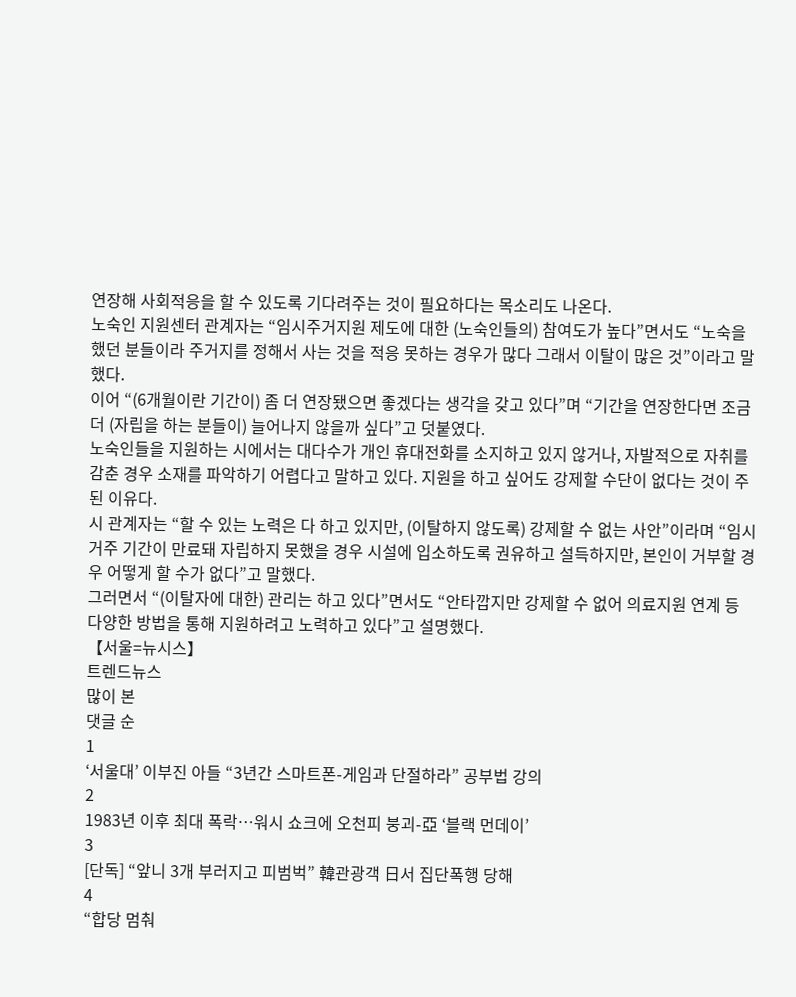연장해 사회적응을 할 수 있도록 기다려주는 것이 필요하다는 목소리도 나온다.
노숙인 지원센터 관계자는 “임시주거지원 제도에 대한 (노숙인들의) 참여도가 높다”면서도 “노숙을 했던 분들이라 주거지를 정해서 사는 것을 적응 못하는 경우가 많다 그래서 이탈이 많은 것”이라고 말했다.
이어 “(6개월이란 기간이) 좀 더 연장됐으면 좋겠다는 생각을 갖고 있다”며 “기간을 연장한다면 조금 더 (자립을 하는 분들이) 늘어나지 않을까 싶다”고 덧붙였다.
노숙인들을 지원하는 시에서는 대다수가 개인 휴대전화를 소지하고 있지 않거나, 자발적으로 자취를 감춘 경우 소재를 파악하기 어렵다고 말하고 있다. 지원을 하고 싶어도 강제할 수단이 없다는 것이 주된 이유다.
시 관계자는 “할 수 있는 노력은 다 하고 있지만, (이탈하지 않도록) 강제할 수 없는 사안”이라며 “임시거주 기간이 만료돼 자립하지 못했을 경우 시설에 입소하도록 권유하고 설득하지만, 본인이 거부할 경우 어떻게 할 수가 없다”고 말했다.
그러면서 “(이탈자에 대한) 관리는 하고 있다”면서도 “안타깝지만 강제할 수 없어 의료지원 연계 등 다양한 방법을 통해 지원하려고 노력하고 있다”고 설명했다.
【서울=뉴시스】
트렌드뉴스
많이 본
댓글 순
1
‘서울대’ 이부진 아들 “3년간 스마트폰-게임과 단절하라” 공부법 강의
2
1983년 이후 최대 폭락…워시 쇼크에 오천피 붕괴-亞 ‘블랙 먼데이’
3
[단독] “앞니 3개 부러지고 피범벅” 韓관광객 日서 집단폭행 당해
4
“합당 멈춰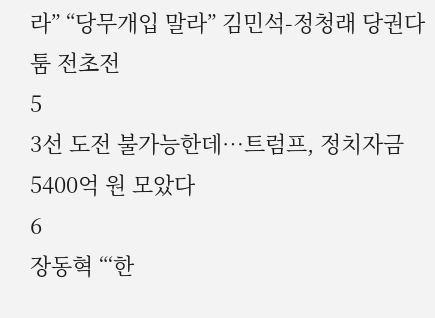라” “당무개입 말라” 김민석-정청래 당권다툼 전초전
5
3선 도전 불가능한데…트럼프, 정치자금 5400억 원 모았다
6
장동혁 “‘한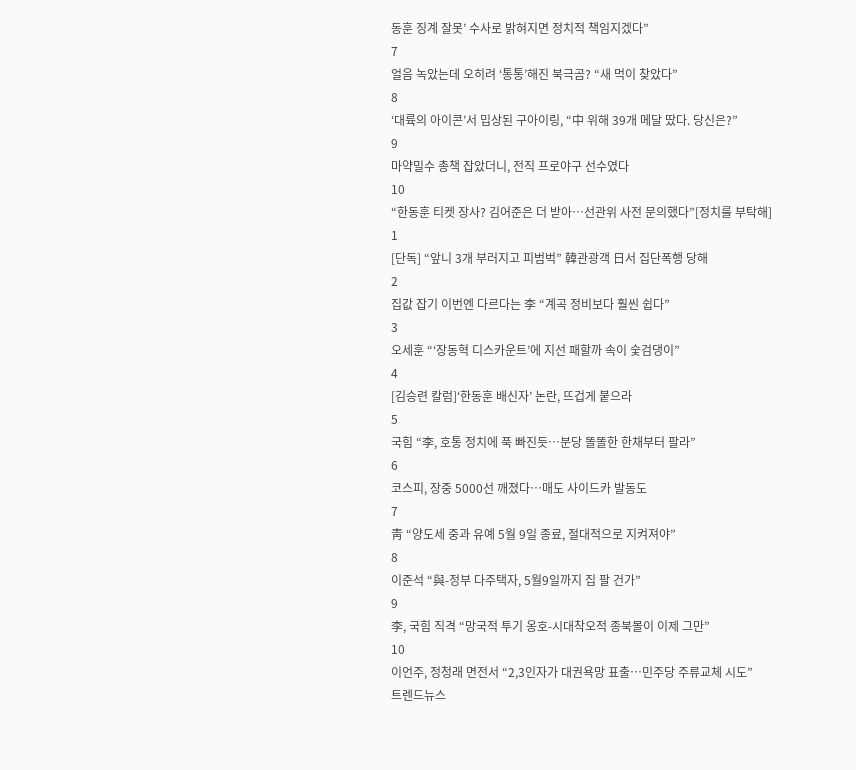동훈 징계 잘못’ 수사로 밝혀지면 정치적 책임지겠다”
7
얼음 녹았는데 오히려 ‘통통’해진 북극곰? “새 먹이 찾았다”
8
‘대륙의 아이콘’서 밉상된 구아이링, “中 위해 39개 메달 땄다. 당신은?”
9
마약밀수 총책 잡았더니, 전직 프로야구 선수였다
10
“한동훈 티켓 장사? 김어준은 더 받아…선관위 사전 문의했다”[정치를 부탁해]
1
[단독] “앞니 3개 부러지고 피범벅” 韓관광객 日서 집단폭행 당해
2
집값 잡기 이번엔 다르다는 李 “계곡 정비보다 훨씬 쉽다”
3
오세훈 “‘장동혁 디스카운트’에 지선 패할까 속이 숯검댕이”
4
[김승련 칼럼]‘한동훈 배신자’ 논란, 뜨겁게 붙으라
5
국힘 “李, 호통 정치에 푹 빠진듯…분당 똘똘한 한채부터 팔라”
6
코스피, 장중 5000선 깨졌다…매도 사이드카 발동도
7
靑 “양도세 중과 유예 5월 9일 종료, 절대적으로 지켜져야”
8
이준석 “與-정부 다주택자, 5월9일까지 집 팔 건가”
9
李, 국힘 직격 “망국적 투기 옹호-시대착오적 종북몰이 이제 그만”
10
이언주, 정청래 면전서 “2,3인자가 대권욕망 표출…민주당 주류교체 시도”
트렌드뉴스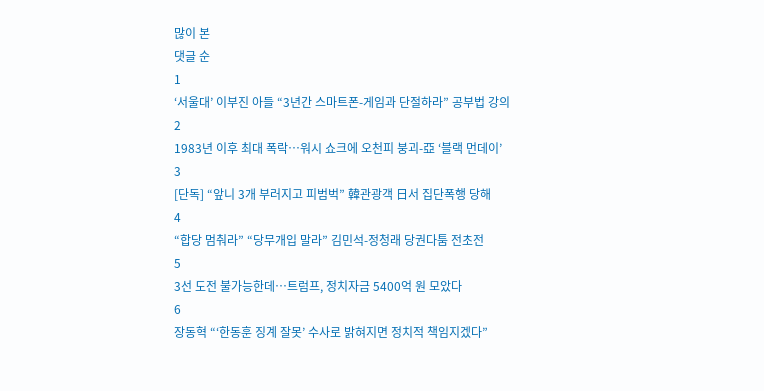많이 본
댓글 순
1
‘서울대’ 이부진 아들 “3년간 스마트폰-게임과 단절하라” 공부법 강의
2
1983년 이후 최대 폭락…워시 쇼크에 오천피 붕괴-亞 ‘블랙 먼데이’
3
[단독] “앞니 3개 부러지고 피범벅” 韓관광객 日서 집단폭행 당해
4
“합당 멈춰라” “당무개입 말라” 김민석-정청래 당권다툼 전초전
5
3선 도전 불가능한데…트럼프, 정치자금 5400억 원 모았다
6
장동혁 “‘한동훈 징계 잘못’ 수사로 밝혀지면 정치적 책임지겠다”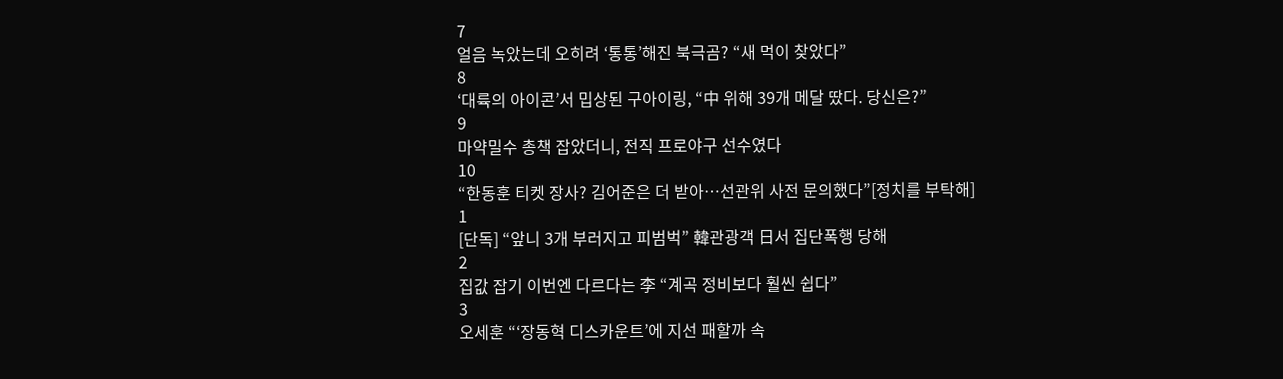7
얼음 녹았는데 오히려 ‘통통’해진 북극곰? “새 먹이 찾았다”
8
‘대륙의 아이콘’서 밉상된 구아이링, “中 위해 39개 메달 땄다. 당신은?”
9
마약밀수 총책 잡았더니, 전직 프로야구 선수였다
10
“한동훈 티켓 장사? 김어준은 더 받아…선관위 사전 문의했다”[정치를 부탁해]
1
[단독] “앞니 3개 부러지고 피범벅” 韓관광객 日서 집단폭행 당해
2
집값 잡기 이번엔 다르다는 李 “계곡 정비보다 훨씬 쉽다”
3
오세훈 “‘장동혁 디스카운트’에 지선 패할까 속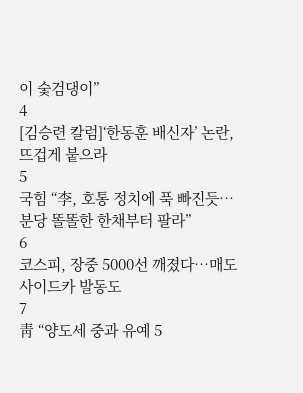이 숯검댕이”
4
[김승련 칼럼]‘한동훈 배신자’ 논란, 뜨겁게 붙으라
5
국힘 “李, 호통 정치에 푹 빠진듯…분당 똘똘한 한채부터 팔라”
6
코스피, 장중 5000선 깨졌다…매도 사이드카 발동도
7
靑 “양도세 중과 유예 5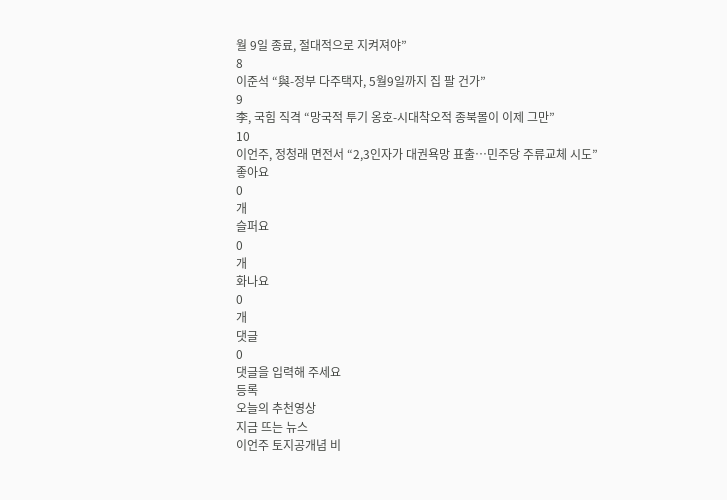월 9일 종료, 절대적으로 지켜져야”
8
이준석 “與-정부 다주택자, 5월9일까지 집 팔 건가”
9
李, 국힘 직격 “망국적 투기 옹호-시대착오적 종북몰이 이제 그만”
10
이언주, 정청래 면전서 “2,3인자가 대권욕망 표출…민주당 주류교체 시도”
좋아요
0
개
슬퍼요
0
개
화나요
0
개
댓글
0
댓글을 입력해 주세요
등록
오늘의 추천영상
지금 뜨는 뉴스
이언주 토지공개념 비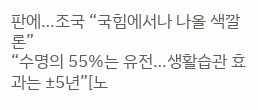판에…조국 “국힘에서나 나올 색깔론”
“수명의 55%는 유전…생활습관 효과는 ±5년”[노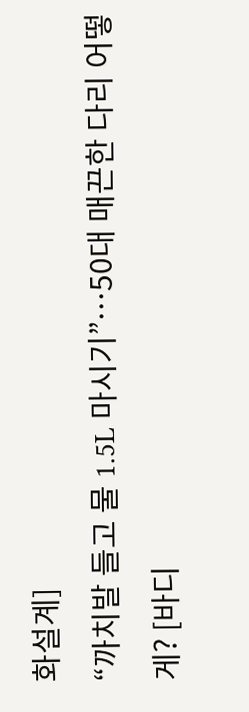화설계]
“까치발 들고 물 1.5L 마시기”…50대 매끈한 다리 어떻게? [바디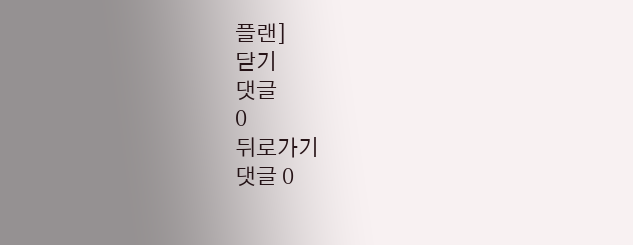플랜]
닫기
댓글
0
뒤로가기
댓글 0